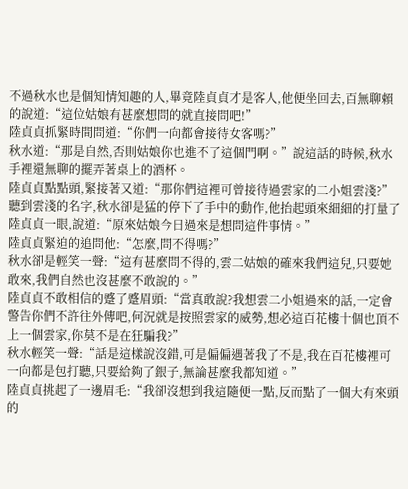不過秋水也是個知情知趣的人,畢竟陸貞貞才是客人,他便坐回去,百無聊賴的說道:“這位姑娘有甚麼想問的就直接問吧!”
陸貞貞抓緊時間問道:“你們一向都會接待女客嗎?”
秋水道:“那是自然,否則姑娘你也進不了這個門啊。”說這話的時候,秋水手裡還無聊的擺弄著桌上的酒杯。
陸貞貞點點頭,緊接著又道:“那你們這裡可曾接待過雲家的二小姐雲淺?”
聽到雲淺的名字,秋水卻是猛的停下了手中的動作,他抬起頭來細細的打量了陸貞貞一眼,說道:“原來姑娘今日過來是想問這件事情。”
陸貞貞緊迫的追問他:“怎麼,問不得嗎?”
秋水卻是輕笑一聲:“這有甚麼問不得的,雲二姑娘的確來我們這兒,只要她敢來,我們自然也沒甚麼不敢說的。”
陸貞貞不敢相信的蹙了蹙眉頭:“當真敢說?我想雲二小姐過來的話,一定會警告你們不許往外傳吧,何況就是按照雲家的威勢,想必這百花樓十個也頂不上一個雲家,你莫不是在狂騙我?”
秋水輕笑一聲:“話是這樣說沒錯,可是偏偏遇著我了不是,我在百花樓裡可一向都是包打聽,只要給夠了銀子,無論甚麼我都知道。”
陸貞貞挑起了一邊眉毛:“我卻沒想到我這隨便一點,反而點了一個大有來頭的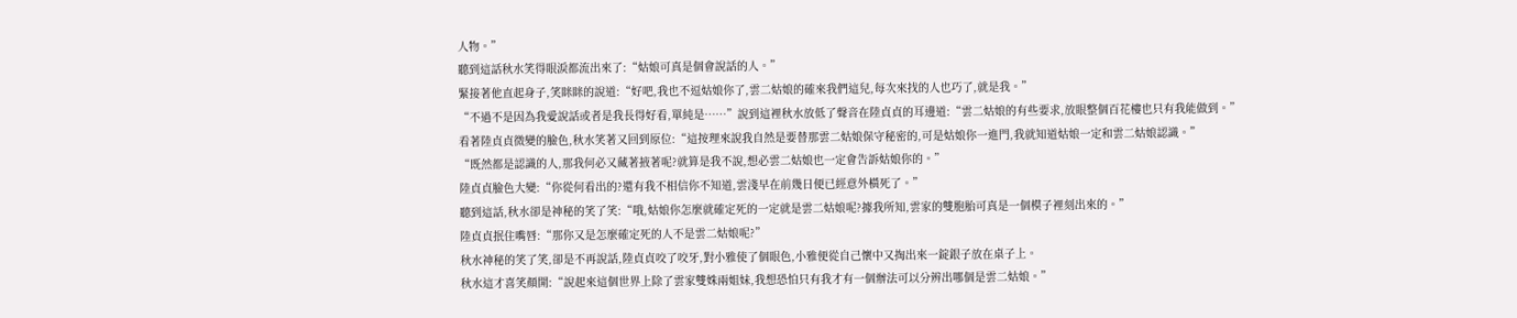人物。”
聽到這話秋水笑得眼淚都流出來了:“姑娘可真是個會說話的人。”
緊接著他直起身子,笑眯眯的說道:“好吧,我也不逗姑娘你了,雲二姑娘的確來我們這兒,每次來找的人也巧了,就是我。”
“不過不是因為我愛說話或者是我長得好看,單純是……”說到這裡秋水放低了聲音在陸貞貞的耳邊道:“雲二姑娘的有些要求,放眼整個百花樓也只有我能做到。”
看著陸貞貞微變的臉色,秋水笑著又回到原位:“這按理來說我自然是要替那雲二姑娘保守秘密的,可是姑娘你一進門,我就知道姑娘一定和雲二姑娘認識。”
“既然都是認識的人,那我何必又藏著掖著呢?就算是我不說,想必雲二姑娘也一定會告訴姑娘你的。”
陸貞貞臉色大變:“你從何看出的?還有我不相信你不知道,雲淺早在前幾日便已經意外橫死了。”
聽到這話,秋水卻是神秘的笑了笑:“哦,姑娘你怎麼就確定死的一定就是雲二姑娘呢?據我所知,雲家的雙胞胎可真是一個模子裡刻出來的。”
陸貞貞抿住嘴唇:“那你又是怎麼確定死的人不是雲二姑娘呢?”
秋水神秘的笑了笑,卻是不再說話,陸貞貞咬了咬牙,對小雅使了個眼色,小雅便從自己懷中又掏出來一錠銀子放在桌子上。
秋水這才喜笑顏開:“說起來這個世界上除了雲家雙姝兩姐妹,我想恐怕只有我才有一個辦法可以分辨出哪個是雲二姑娘。”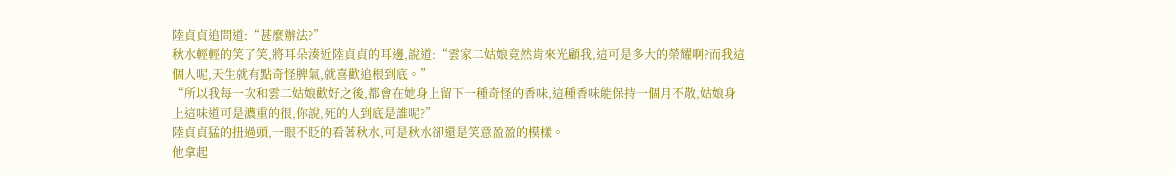陸貞貞追問道:“甚麼辦法?”
秋水輕輕的笑了笑,將耳朵湊近陸貞貞的耳邊,說道:“雲家二姑娘竟然肯來光顧我,這可是多大的榮耀啊?而我這個人呢,天生就有點奇怪脾氣,就喜歡追根到底。”
“所以我每一次和雲二姑娘歡好之後,都會在她身上留下一種奇怪的香味,這種香味能保持一個月不散,姑娘身上這味道可是濃重的很,你說,死的人到底是誰呢?”
陸貞貞猛的扭過頭,一眼不眨的看著秋水,可是秋水卻還是笑意盈盈的模樣。
他拿起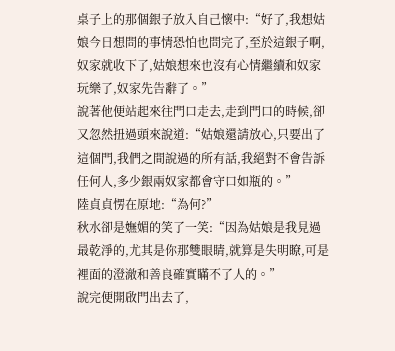桌子上的那個銀子放入自己懷中:“好了,我想姑娘今日想問的事情恐怕也問完了,至於這銀子啊,奴家就收下了,姑娘想來也沒有心情繼續和奴家玩樂了,奴家先告辭了。”
說著他便站起來往門口走去,走到門口的時候,卻又忽然扭過頭來說道:“姑娘還請放心,只要出了這個門,我們之間說過的所有話,我絕對不會告訴任何人,多少銀兩奴家都會守口如瓶的。”
陸貞貞愣在原地:“為何?”
秋水卻是嫵媚的笑了一笑:“因為姑娘是我見過最乾淨的,尤其是你那雙眼睛,就算是失明瞭,可是裡面的澄澈和善良確實瞞不了人的。”
說完便開啟門出去了,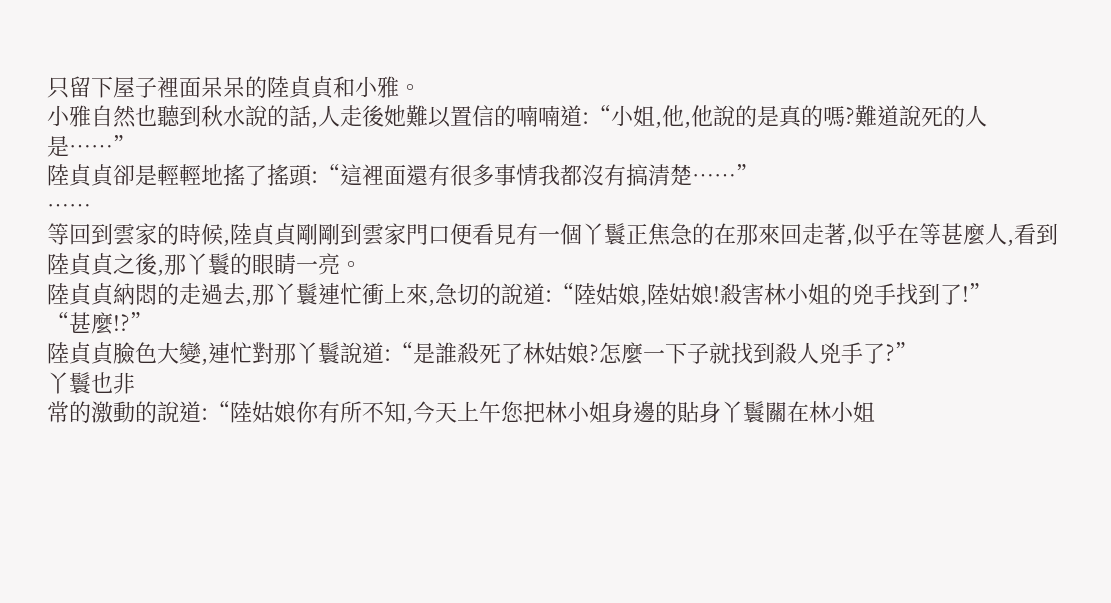只留下屋子裡面呆呆的陸貞貞和小雅。
小雅自然也聽到秋水說的話,人走後她難以置信的喃喃道:“小姐,他,他說的是真的嗎?難道說死的人是……”
陸貞貞卻是輕輕地搖了搖頭:“這裡面還有很多事情我都沒有搞清楚……”
……
等回到雲家的時候,陸貞貞剛剛到雲家門口便看見有一個丫鬟正焦急的在那來回走著,似乎在等甚麼人,看到陸貞貞之後,那丫鬟的眼睛一亮。
陸貞貞納悶的走過去,那丫鬟連忙衝上來,急切的說道:“陸姑娘,陸姑娘!殺害林小姐的兇手找到了!”
“甚麼!?”
陸貞貞臉色大變,連忙對那丫鬟說道:“是誰殺死了林姑娘?怎麼一下子就找到殺人兇手了?”
丫鬟也非
常的激動的說道:“陸姑娘你有所不知,今天上午您把林小姐身邊的貼身丫鬟關在林小姐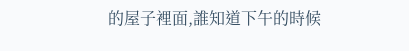的屋子裡面,誰知道下午的時候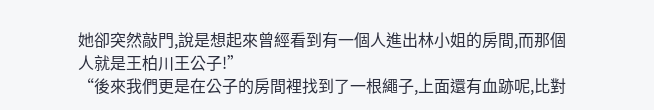她卻突然敲門,說是想起來曾經看到有一個人進出林小姐的房間,而那個人就是王柏川王公子!”
“後來我們更是在公子的房間裡找到了一根繩子,上面還有血跡呢,比對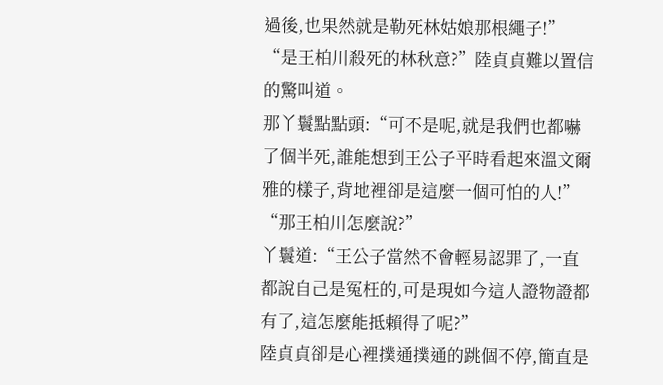過後,也果然就是勒死林姑娘那根繩子!”
“是王柏川殺死的林秋意?”陸貞貞難以置信的驚叫道。
那丫鬟點點頭:“可不是呢,就是我們也都嚇了個半死,誰能想到王公子平時看起來溫文爾雅的樣子,背地裡卻是這麼一個可怕的人!”
“那王柏川怎麼說?”
丫鬟道:“王公子當然不會輕易認罪了,一直都說自己是冤枉的,可是現如今這人證物證都有了,這怎麼能抵賴得了呢?”
陸貞貞卻是心裡撲通撲通的跳個不停,簡直是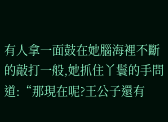有人拿一面鼓在她腦海裡不斷的敲打一般,她抓住丫鬟的手問道:“那現在呢?王公子還有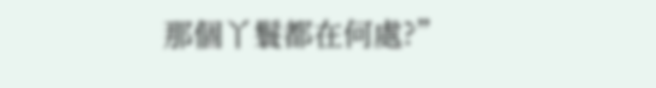那個丫鬟都在何處?”